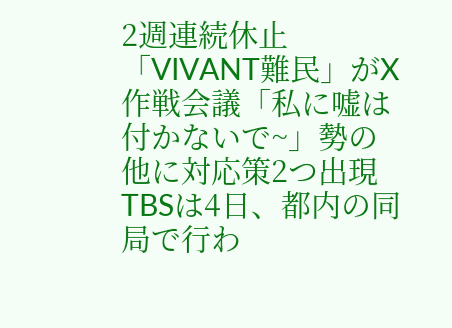2週連続休止「VIVANT難民」がX作戦会議「私に嘘は付かないで~」勢の他に対応策2つ出現
TBSは4日、都内の同局で行わ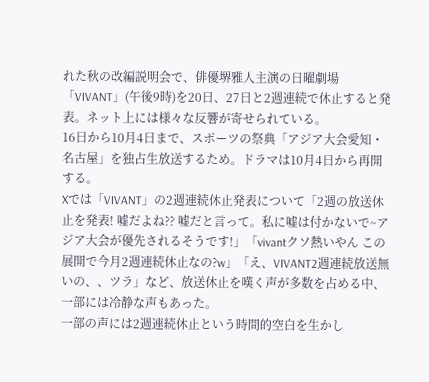れた秋の改編説明会で、俳優堺雅人主演の日曜劇場「VIVANT」(午後9時)を20日、27日と2週連続で休止すると発表。ネット上には様々な反響が寄せられている。
16日から10月4日まで、スポーツの祭典「アジア大会愛知・名古屋」を独占生放送するため。ドラマは10月4日から再開する。
Xでは「VIVANT」の2週連続休止発表について「2週の放送休止を発表! 嘘だよね?? 嘘だと言って。私に嘘は付かないで~アジア大会が優先されるそうです!」「vivantクソ熱いやん この展開で今月2週連続休止なの?w」「え、VIVANT2週連続放送無いの、、ツラ」など、放送休止を嘆く声が多数を占める中、一部には冷静な声もあった。
一部の声には2週連続休止という時間的空白を生かし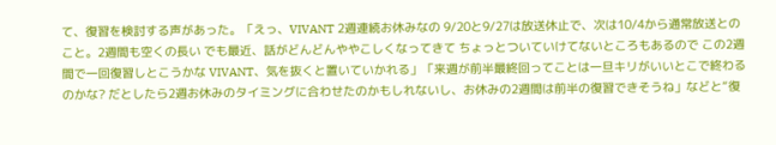て、復習を検討する声があった。「えっ、VIVANT 2週連続お休みなの 9/20と9/27は放送休止で、次は10/4から通常放送とのこと。2週間も空くの長い でも最近、話がどんどんややこしくなってきて ちょっとついていけてないところもあるので この2週間で一回復習しとこうかな VIVANT、気を抜くと置いていかれる」「来週が前半最終回ってことは一旦キリがいいとこで終わるのかな? だとしたら2週お休みのタイミングに合わせたのかもしれないし、お休みの2週間は前半の復習できそうね」などと“復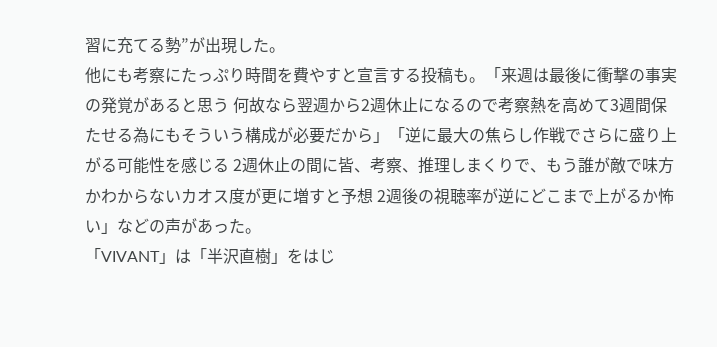習に充てる勢”が出現した。
他にも考察にたっぷり時間を費やすと宣言する投稿も。「来週は最後に衝撃の事実の発覚があると思う 何故なら翌週から2週休止になるので考察熱を高めて3週間保たせる為にもそういう構成が必要だから」「逆に最大の焦らし作戦でさらに盛り上がる可能性を感じる 2週休止の間に皆、考察、推理しまくりで、もう誰が敵で味方かわからないカオス度が更に増すと予想 2週後の視聴率が逆にどこまで上がるか怖い」などの声があった。
「VIVANT」は「半沢直樹」をはじ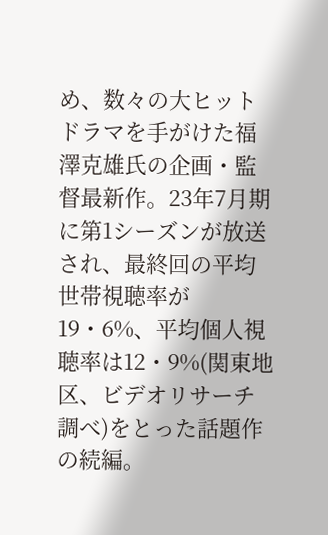め、数々の大ヒットドラマを手がけた福澤克雄氏の企画・監督最新作。23年7月期に第1シーズンが放送され、最終回の平均世帯視聴率が19・6%、平均個人視聴率は12・9%(関東地区、ビデオリサーチ調べ)をとった話題作の続編。